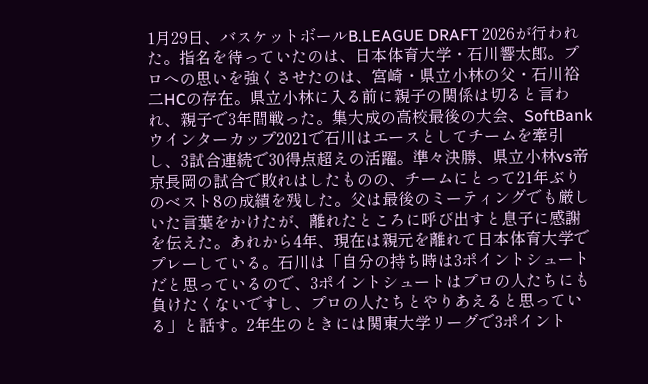1月29日、バスケットボールB.LEAGUE DRAFT 2026が行われた。指名を待っていたのは、日本体育大学・石川響太郎。プロへの思いを強くさせたのは、宮崎・県立小林の父・石川裕二HCの存在。県立小林に入る前に親子の関係は切ると言われ、親子で3年間戦った。集大成の高校最後の大会、SoftBank ウインターカップ2021で石川はエースとしてチームを牽引し、3試合連続で30得点超えの活躍。準々決勝、県立小林vs帝京長岡の試合で敗れはしたものの、チームにとって21年ぶりのベスト8の成績を残した。父は最後のミーティングでも厳しいた言葉をかけたが、離れたところに呼び出すと息子に感謝を伝えた。あれから4年、現在は親元を離れて日本体育大学でプレーしている。石川は「自分の持ち時は3ポイントシュートだと思っているので、3ポイントシュートはプロの人たちにも負けたくないですし、プロの人たちとやりあえると思っている」と話す。2年生のときには関東大学リーグで3ポイント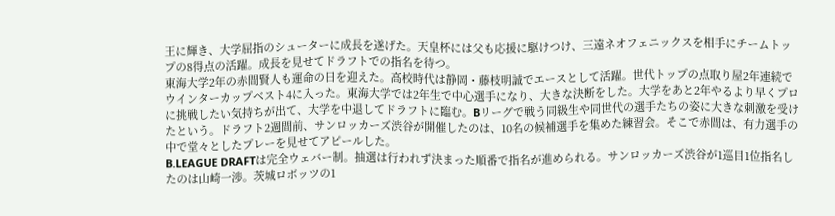王に輝き、大学屈指のシューターに成長を遂げた。天皇杯には父も応援に駆けつけ、三遠ネオフェニックスを相手にチームトップの8得点の活躍。成長を見せてドラフトでの指名を待つ。
東海大学2年の赤間賢人も運命の日を迎えた。高校時代は静岡・藤枝明誠でエースとして活躍。世代トップの点取り屋2年連続でウインターカップベスト4に入った。東海大学では2年生で中心選手になり、大きな決断をした。大学をあと2年やるより早くプロに挑戦したい気持ちが出て、大学を中退してドラフトに臨む。Bリーグで戦う同級生や同世代の選手たちの姿に大きな刺激を受けたという。ドラフト2週間前、サンロッカーズ渋谷が開催したのは、10名の候補選手を集めた練習会。そこで赤間は、有力選手の中で堂々としたプレーを見せてアピールした。
B.LEAGUE DRAFTは完全ウェバー制。抽選は行われず決まった順番で指名が進められる。サンロッカーズ渋谷が1巡目1位指名したのは山崎一渉。茨城ロボッツの1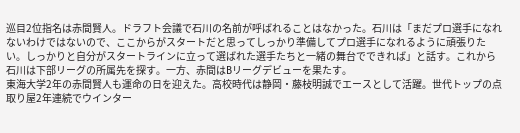巡目2位指名は赤間賢人。ドラフト会議で石川の名前が呼ばれることはなかった。石川は「まだプロ選手になれないわけではないので、ここからがスタートだと思ってしっかり準備してプロ選手になれるように頑張りたい。しっかりと自分がスタートラインに立って選ばれた選手たちと一緒の舞台でできれば」と話す。これから石川は下部リーグの所属先を探す。一方、赤間はBリーグデビューを果たす。
東海大学2年の赤間賢人も運命の日を迎えた。高校時代は静岡・藤枝明誠でエースとして活躍。世代トップの点取り屋2年連続でウインター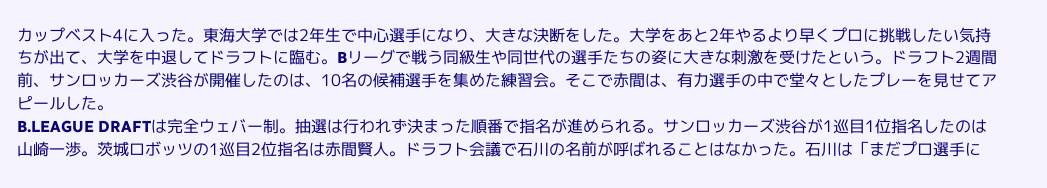カップベスト4に入った。東海大学では2年生で中心選手になり、大きな決断をした。大学をあと2年やるより早くプロに挑戦したい気持ちが出て、大学を中退してドラフトに臨む。Bリーグで戦う同級生や同世代の選手たちの姿に大きな刺激を受けたという。ドラフト2週間前、サンロッカーズ渋谷が開催したのは、10名の候補選手を集めた練習会。そこで赤間は、有力選手の中で堂々としたプレーを見せてアピールした。
B.LEAGUE DRAFTは完全ウェバー制。抽選は行われず決まった順番で指名が進められる。サンロッカーズ渋谷が1巡目1位指名したのは山崎一渉。茨城ロボッツの1巡目2位指名は赤間賢人。ドラフト会議で石川の名前が呼ばれることはなかった。石川は「まだプロ選手に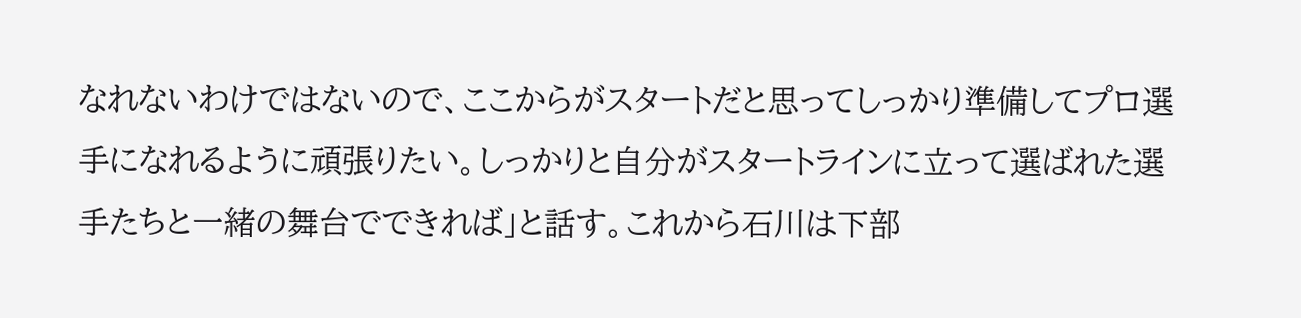なれないわけではないので、ここからがスタートだと思ってしっかり準備してプロ選手になれるように頑張りたい。しっかりと自分がスタートラインに立って選ばれた選手たちと一緒の舞台でできれば」と話す。これから石川は下部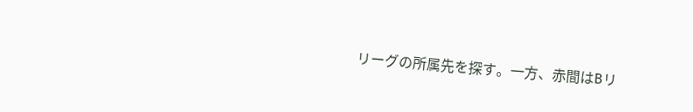リーグの所属先を探す。一方、赤間はBリ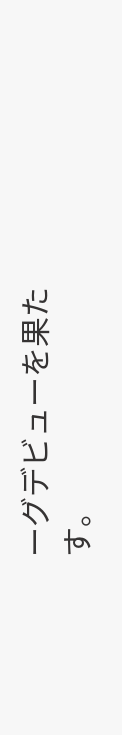ーグデビューを果たす。